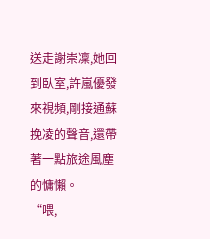送走謝崇凜,她回到臥室,許嵐優發來視頻,剛接通蘇挽凌的聲音,還帶著一點旅途風塵的慵懶。
“喂,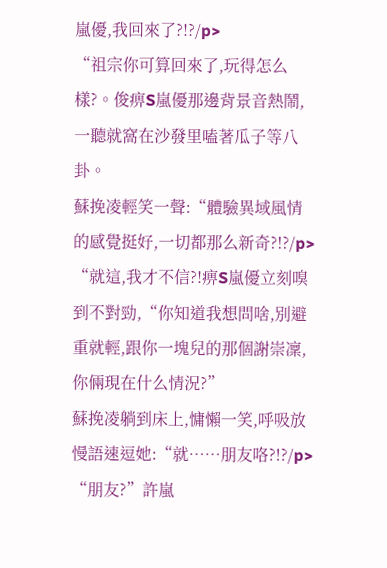嵐優,我回來了?!?/p>
“祖宗你可算回來了,玩得怎么樣?。俊痹S嵐優那邊背景音熱鬧,一聽就窩在沙發里嗑著瓜子等八卦。
蘇挽凌輕笑一聲:“體驗異域風情的感覺挺好,一切都那么新奇?!?/p>
“就這,我才不信?!痹S嵐優立刻嗅到不對勁,“你知道我想問啥,別避重就輕,跟你一塊兒的那個謝崇凜,你倆現在什么情況?”
蘇挽凌躺到床上,慵懶一笑,呼吸放慢語速逗她:“就……朋友咯?!?/p>
“朋友?”許嵐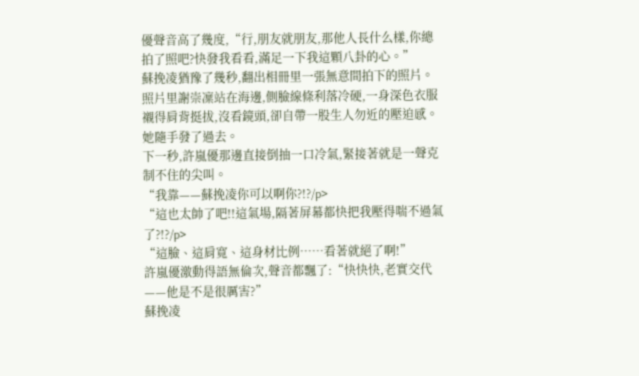優聲音高了幾度,“行,朋友就朋友,那他人長什么樣,你總拍了照吧?快發我看看,滿足一下我這顆八卦的心。”
蘇挽凌猶豫了幾秒,翻出相冊里一張無意間拍下的照片。
照片里謝崇凜站在海邊,側臉線條利落冷硬,一身深色衣服襯得肩背挺拔,沒看鏡頭,卻自帶一股生人勿近的壓迫感。
她隨手發了過去。
下一秒,許嵐優那邊直接倒抽一口冷氣,緊接著就是一聲克制不住的尖叫。
“我靠——蘇挽凌你可以啊你?!?/p>
“這也太帥了吧!!這氣場,隔著屏幕都快把我壓得喘不過氣了?!?/p>
“這臉、這肩寬、這身材比例……看著就絕了啊!”
許嵐優激動得語無倫次,聲音都飄了:“快快快,老實交代——他是不是很厲害?”
蘇挽凌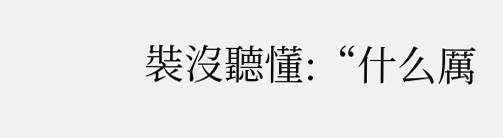裝沒聽懂:“什么厲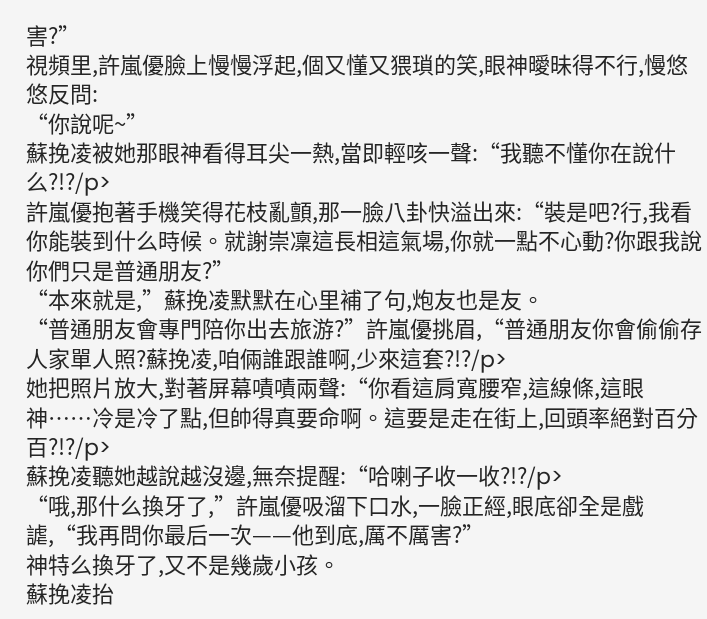害?”
視頻里,許嵐優臉上慢慢浮起,個又懂又猥瑣的笑,眼神曖昧得不行,慢悠悠反問:
“你說呢~”
蘇挽凌被她那眼神看得耳尖一熱,當即輕咳一聲:“我聽不懂你在說什么?!?/p>
許嵐優抱著手機笑得花枝亂顫,那一臉八卦快溢出來:“裝是吧?行,我看你能裝到什么時候。就謝崇凜這長相這氣場,你就一點不心動?你跟我說你們只是普通朋友?”
“本來就是,”蘇挽凌默默在心里補了句,炮友也是友。
“普通朋友會專門陪你出去旅游?”許嵐優挑眉,“普通朋友你會偷偷存人家單人照?蘇挽凌,咱倆誰跟誰啊,少來這套?!?/p>
她把照片放大,對著屏幕嘖嘖兩聲:“你看這肩寬腰窄,這線條,這眼神……冷是冷了點,但帥得真要命啊。這要是走在街上,回頭率絕對百分百?!?/p>
蘇挽凌聽她越說越沒邊,無奈提醒:“哈喇子收一收?!?/p>
“哦,那什么換牙了,”許嵐優吸溜下口水,一臉正經,眼底卻全是戲謔,“我再問你最后一次——他到底,厲不厲害?”
神特么換牙了,又不是幾歲小孩。
蘇挽凌抬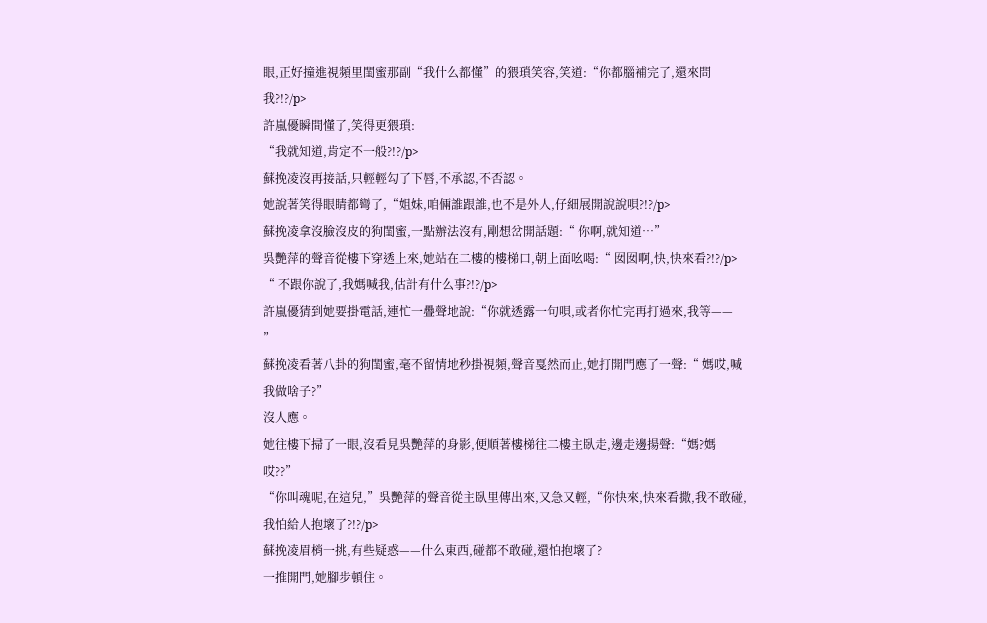眼,正好撞進視頻里閨蜜那副“我什么都懂”的猥瑣笑容,笑道:“你都腦補完了,還來問我?!?/p>
許嵐優瞬間懂了,笑得更猥瑣:
“我就知道,肯定不一般?!?/p>
蘇挽凌沒再接話,只輕輕勾了下唇,不承認,不否認。
她說著笑得眼睛都彎了,“姐妹,咱倆誰跟誰,也不是外人,仔細展開說說唄?!?/p>
蘇挽凌拿沒臉沒皮的狗閨蜜,一點辦法沒有,剛想岔開話題:“ 你啊,就知道…”
吳艷萍的聲音從樓下穿透上來,她站在二樓的樓梯口,朝上面吆喝:“ 囡囡啊,快,快來看?!?/p>
“ 不跟你說了,我媽喊我,估計有什么事?!?/p>
許嵐優猜到她要掛電話,連忙一疊聲地說:“你就透露一句唄,或者你忙完再打過來,我等—— ”
蘇挽凌看著八卦的狗閨蜜,毫不留情地秒掛視頻,聲音戛然而止,她打開門應了一聲:“ 媽哎,喊我做啥子?”
沒人應。
她往樓下掃了一眼,沒看見吳艷萍的身影,便順著樓梯往二樓主臥走,邊走邊揚聲:“媽?媽哎??”
“你叫魂呢,在這兒,”吳艷萍的聲音從主臥里傳出來,又急又輕,“你快來,快來看撒,我不敢碰,我怕給人抱壞了?!?/p>
蘇挽凌眉梢一挑,有些疑惑——什么東西,碰都不敢碰,還怕抱壞了?
一推開門,她腳步頓住。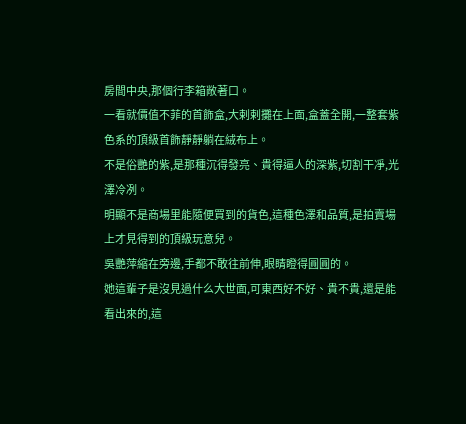房間中央,那個行李箱敞著口。
一看就價值不菲的首飾盒,大剌剌攤在上面,盒蓋全開,一整套紫色系的頂級首飾靜靜躺在絨布上。
不是俗艷的紫,是那種沉得發亮、貴得逼人的深紫,切割干凈,光澤冷冽。
明顯不是商場里能隨便買到的貨色,這種色澤和品質,是拍賣場上才見得到的頂級玩意兒。
吳艷萍縮在旁邊,手都不敢往前伸,眼睛瞪得圓圓的。
她這輩子是沒見過什么大世面,可東西好不好、貴不貴,還是能看出來的,這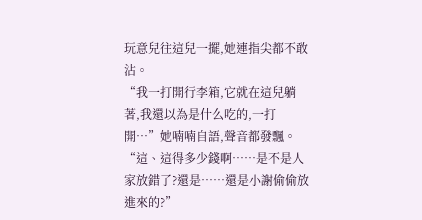玩意兒往這兒一擺,她連指尖都不敢沾。
“我一打開行李箱,它就在這兒躺著,我還以為是什么吃的,一打開…”她喃喃自語,聲音都發飄。
“這、這得多少錢啊……是不是人家放錯了?還是……還是小謝偷偷放進來的?”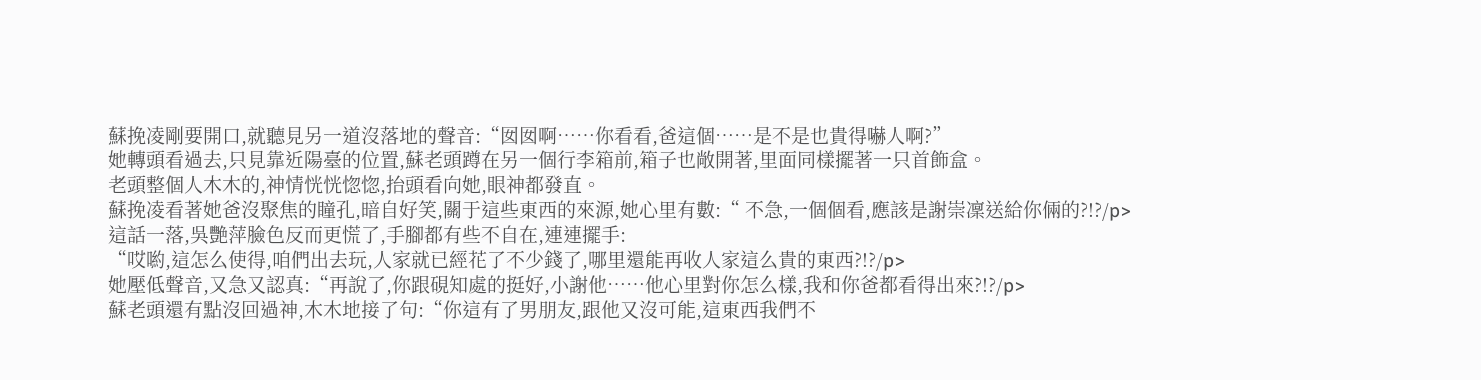蘇挽凌剛要開口,就聽見另一道沒落地的聲音:“囡囡啊……你看看,爸這個……是不是也貴得嚇人啊?”
她轉頭看過去,只見靠近陽臺的位置,蘇老頭蹲在另一個行李箱前,箱子也敞開著,里面同樣擺著一只首飾盒。
老頭整個人木木的,神情恍恍惚惚,抬頭看向她,眼神都發直。
蘇挽凌看著她爸沒聚焦的瞳孔,暗自好笑,關于這些東西的來源,她心里有數:“ 不急,一個個看,應該是謝崇凜送給你倆的?!?/p>
這話一落,吳艷萍臉色反而更慌了,手腳都有些不自在,連連擺手:
“哎喲,這怎么使得,咱們出去玩,人家就已經花了不少錢了,哪里還能再收人家這么貴的東西?!?/p>
她壓低聲音,又急又認真:“再說了,你跟硯知處的挺好,小謝他……他心里對你怎么樣,我和你爸都看得出來?!?/p>
蘇老頭還有點沒回過神,木木地接了句:“你這有了男朋友,跟他又沒可能,這東西我們不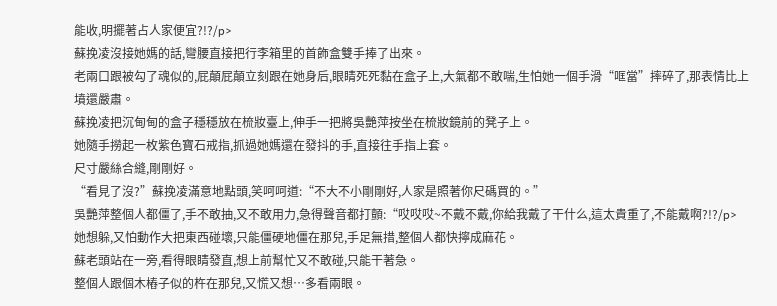能收,明擺著占人家便宜?!?/p>
蘇挽凌沒接她媽的話,彎腰直接把行李箱里的首飾盒雙手捧了出來。
老兩口跟被勾了魂似的,屁顛屁顛立刻跟在她身后,眼睛死死黏在盒子上,大氣都不敢喘,生怕她一個手滑“哐當”摔碎了,那表情比上墳還嚴肅。
蘇挽凌把沉甸甸的盒子穩穩放在梳妝臺上,伸手一把將吳艷萍按坐在梳妝鏡前的凳子上。
她隨手撈起一枚紫色寶石戒指,抓過她媽還在發抖的手,直接往手指上套。
尺寸嚴絲合縫,剛剛好。
“看見了沒?”蘇挽凌滿意地點頭,笑呵呵道:“不大不小剛剛好,人家是照著你尺碼買的。”
吳艷萍整個人都僵了,手不敢抽,又不敢用力,急得聲音都打顫:“哎哎哎~不戴不戴,你給我戴了干什么,這太貴重了,不能戴啊?!?/p>
她想躲,又怕動作大把東西碰壞,只能僵硬地僵在那兒,手足無措,整個人都快擰成麻花。
蘇老頭站在一旁,看得眼睛發直,想上前幫忙又不敢碰,只能干著急。
整個人跟個木樁子似的杵在那兒,又慌又想…多看兩眼。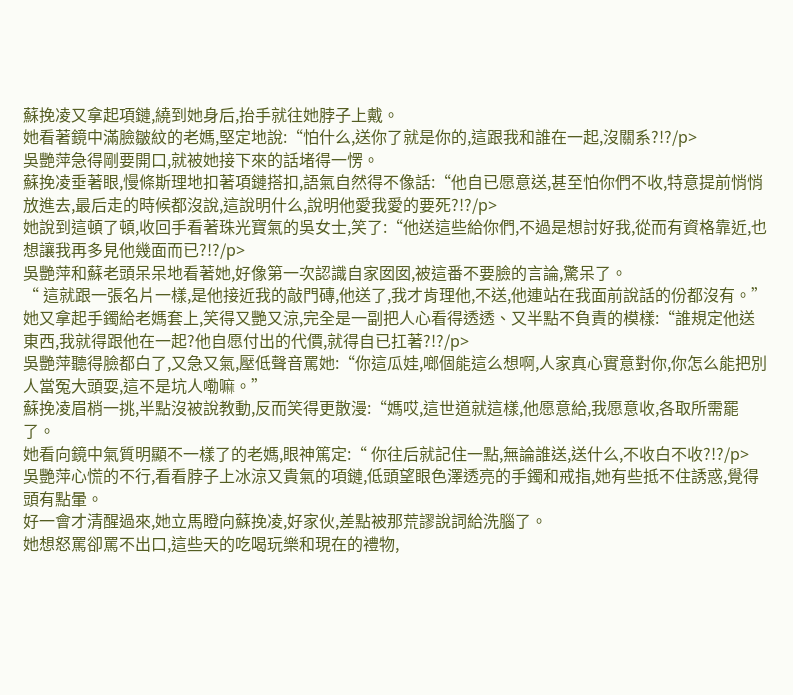蘇挽凌又拿起項鏈,繞到她身后,抬手就往她脖子上戴。
她看著鏡中滿臉皺紋的老媽,堅定地說:“怕什么,送你了就是你的,這跟我和誰在一起,沒關系?!?/p>
吳艷萍急得剛要開口,就被她接下來的話堵得一愣。
蘇挽凌垂著眼,慢條斯理地扣著項鏈搭扣,語氣自然得不像話:“他自已愿意送,甚至怕你們不收,特意提前悄悄放進去,最后走的時候都沒說,這說明什么,說明他愛我愛的要死?!?/p>
她說到這頓了頓,收回手看著珠光寶氣的吳女士,笑了:“他送這些給你們,不過是想討好我,從而有資格靠近,也想讓我再多見他幾面而已?!?/p>
吳艷萍和蘇老頭呆呆地看著她,好像第一次認識自家囡囡,被這番不要臉的言論,驚呆了。
“ 這就跟一張名片一樣,是他接近我的敲門磚,他送了,我才肯理他,不送,他連站在我面前說話的份都沒有。”
她又拿起手鐲給老媽套上,笑得又艷又涼,完全是一副把人心看得透透、又半點不負責的模樣:“誰規定他送東西,我就得跟他在一起?他自愿付出的代價,就得自已扛著?!?/p>
吳艷萍聽得臉都白了,又急又氣,壓低聲音罵她:“你這瓜娃,啷個能這么想啊,人家真心實意對你,你怎么能把別人當冤大頭耍,這不是坑人嘞嘛。”
蘇挽凌眉梢一挑,半點沒被說教動,反而笑得更散漫:“媽哎,這世道就這樣,他愿意給,我愿意收,各取所需罷了。
她看向鏡中氣質明顯不一樣了的老媽,眼神篤定:“ 你往后就記住一點,無論誰送,送什么,不收白不收?!?/p>
吳艷萍心慌的不行,看看脖子上冰涼又貴氣的項鏈,低頭望眼色澤透亮的手鐲和戒指,她有些抵不住誘惑,覺得頭有點暈。
好一會才清醒過來,她立馬瞪向蘇挽凌,好家伙,差點被那荒謬說詞給洗腦了。
她想怒罵卻罵不出口,這些天的吃喝玩樂和現在的禮物,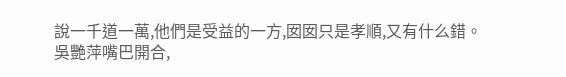說一千道一萬,他們是受益的一方,囡囡只是孝順,又有什么錯。
吳艷萍嘴巴開合,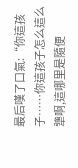最后嘆了口氣:“你這孩子……你這孩子怎么這么犟啊,這哪里是隨便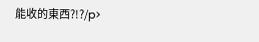能收的東西?!?/p>